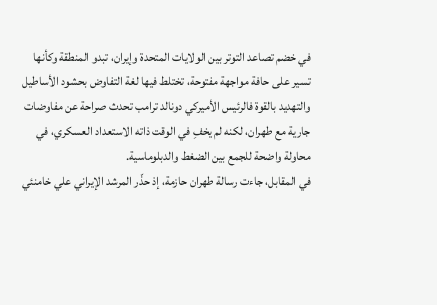في خضم تصاعد التوتر بين الولايات المتحدة وإيران، تبدو المنطقة وكأنها تسير على حافة مواجهة مفتوحة، تختلط فيها لغة التفاوض بحشود الأساطيل والتهديد بالقوة فالرئيس الأميركي دونالد ترامب تحدث صراحة عن مفاوضات جارية مع طهران، لكنه لم يخفِ في الوقت ذاته الاستعداد العسكري، في محاولة واضحة للجمع بين الضغط والدبلوماسية.
في المقابل، جاءت رسالة طهران حازمة، إذ حذّر المرشد الإيراني علي خامنئي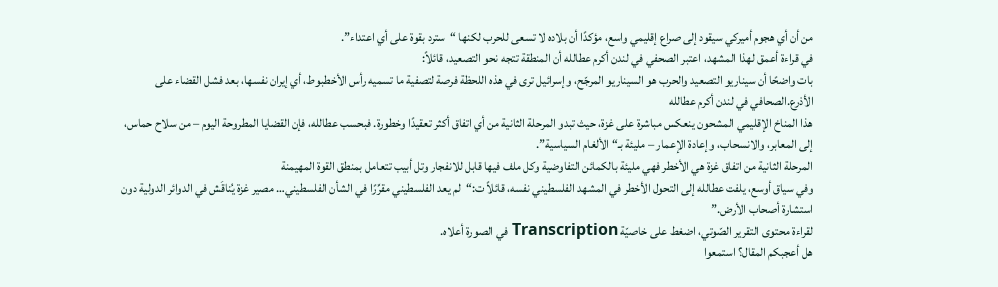من أن أي هجوم أميركي سيقود إلى صراع إقليمي واسع، مؤكدًا أن بلاده لا تسعى للحرب لكنها “سترد بقوة على أي اعتداء”.
في قراءة أعمق لهذا المشهد، اعتبر الصحفي في لندن أكرم عطالله أن المنطقة تتجه نحو التصعيد، قائلاً:
بات واضحًا أن سيناريو التصعيد والحرب هو السيناريو المرجّح، وإسرائيل ترى في هذه اللحظة فرصة لتصفية ما تسميه رأس الأخطبوط، أي إيران نفسها، بعد فشل القضاء على الأذرع.الصحافي في لندن أكرم عطالله
هذا المناخ الإقليمي المشحون ينعكس مباشرة على غزة، حيث تبدو المرحلة الثانية من أي اتفاق أكثر تعقيدًا وخطورة. فبحسب عطالله، فإن القضايا المطروحة اليوم – من سلاح حماس، إلى المعابر، والانسحاب، وإعادة الإعمار – مليئة بـ“الألغام السياسية”.
المرحلة الثانية من اتفاق غزة هي الأخطر فهي مليئة بالكمائن التفاوضية وكل ملف فيها قابل للانفجار وتل أبيب تتعامل بمنطق القوة المهيمنة
وفي سياق أوسع، يلفت عطالله إلى التحول الأخطر في المشهد الفلسطيني نفسه، قائلاً ت:“لم يعد الفلسطيني مقرِّرًا في الشأن الفلسطيني… مصير غزة يُناقَش في الدوائر الدولية دون استشارة أصحاب الأرض.”
لقراءة محتوى التقرير الصّوتي، اضغط على خاصيّة Transcription في الصورة أعلاه.
هل أعجبكم المقال؟ استمعوا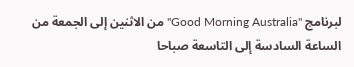لبرنامج "Good Morning Australia" من الاثنين إلى الجمعة من الساعة السادسة إلى التاسعة صباحا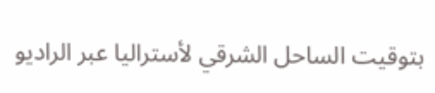بتوقيت الساحل الشرقي لأستراليا عبر الراديو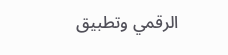الرقمي وتطبيق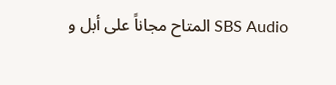SBS Audio المتاح مجاناً على أبل و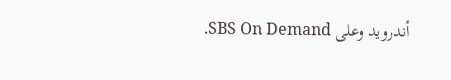أندرويد وعلى SBS On Demand.